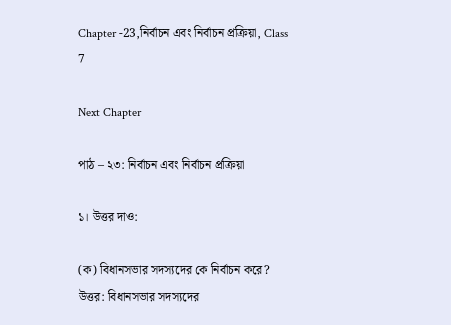Chapter -23,নির্বাচন এবং নির্বাচন প্রক্রিয়া, Class 7

Next Chapter

পাঠ – ২৩: নির্বাচন এবং নির্বাচন প্রক্রিয়া

১। উত্তর দাও:

(ক) বিধানসভার সদস্যদের কে নির্বাচন করে?
উত্তর: বিধানসভার সদস্যদের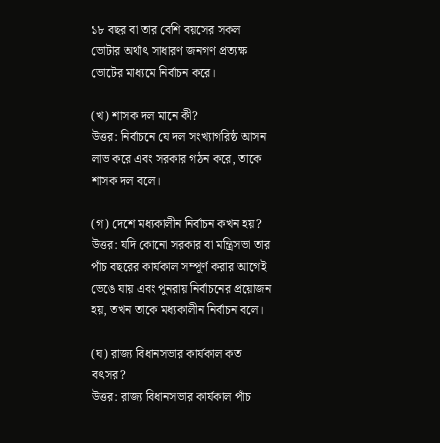১৮ বছর বা তার বেশি বয়সের সকল ভোটার অর্থাৎ সাধারণ জনগণ প্রত্যক্ষ ভোটের মাধ্যমে নির্বাচন করে।

(খ) শাসক দল মানে কী?
উত্তর: নির্বাচনে যে দল সংখ্যাগরিষ্ঠ আসন লাভ করে এবং সরকার গঠন করে, তাকে শাসক দল বলে।

(গ) দেশে মধ্যকালীন নির্বাচন কখন হয়?
উত্তর: যদি কোনো সরকার বা মন্ত্রিসভা তার পাঁচ বছরের কার্যকাল সম্পূর্ণ করার আগেই ভেঙে যায় এবং পুনরায় নির্বাচনের প্রয়োজন হয়, তখন তাকে মধ্যকালীন নির্বাচন বলে।

(ঘ) রাজ্য বিধানসভার কার্যকাল কত বৎসর?
উত্তর: রাজ্য বিধানসভার কার্যকাল পাঁচ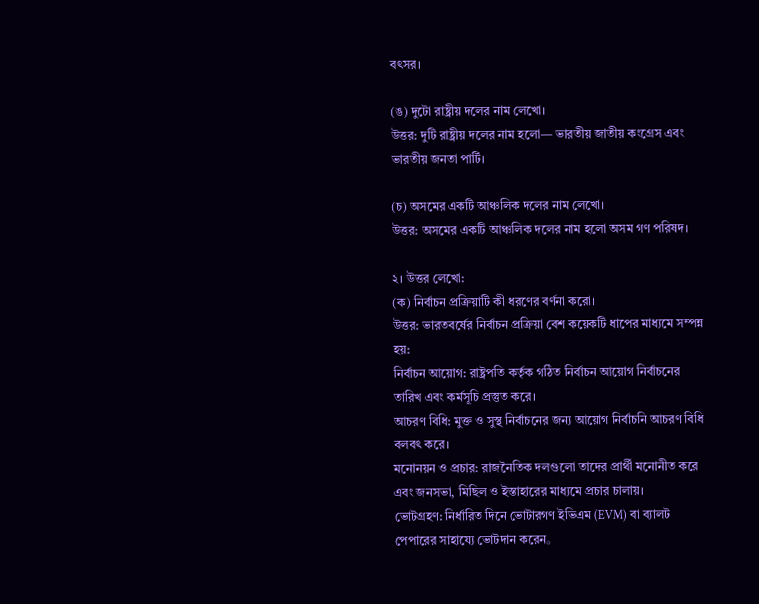বৎসর।

(ঙ) দুটো রাষ্ট্রীয় দলের নাম লেখো।
উত্তর: দুটি রাষ্ট্রীয় দলের নাম হলো— ভারতীয় জাতীয় কংগ্রেস এবং ভারতীয় জনতা পার্টি।

(চ) অসমের একটি আঞ্চলিক দলের নাম লেখো।
উত্তর: অসমের একটি আঞ্চলিক দলের নাম হলো অসম গণ পরিষদ।

২। উত্তর লেখো:
(ক) নির্বাচন প্রক্রিয়াটি কী ধরণের বর্ণনা করো।
উত্তর: ভারতবর্ষের নির্বাচন প্রক্রিয়া বেশ কয়েকটি ধাপের মাধ্যমে সম্পন্ন হয়:
নির্বাচন আয়োগ: রাষ্ট্রপতি কর্তৃক গঠিত নির্বাচন আয়োগ নির্বাচনের তারিখ এবং কর্মসূচি প্রস্তুত করে।
আচরণ বিধি: মুক্ত ও সুস্থ নির্বাচনের জন্য আয়োগ নির্বাচনি আচরণ বিধি বলবৎ করে।
মনোনয়ন ও প্রচার: রাজনৈতিক দলগুলো তাদের প্রার্থী মনোনীত করে এবং জনসভা, মিছিল ও ইস্তাহারের মাধ্যমে প্রচার চালায়।
ভোটগ্রহণ: নির্ধারিত দিনে ভোটারগণ ইভিএম (EVM) বা ব্যালট পেপারের সাহায্যে ভোটদান করেন。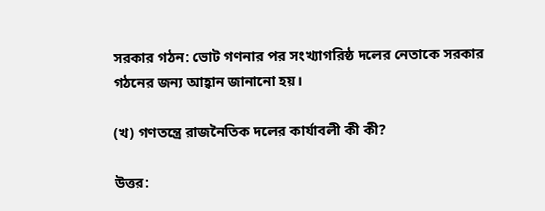সরকার গঠন: ভোট গণনার পর সংখ্যাগরিষ্ঠ দলের নেতাকে সরকার গঠনের জন্য আহ্বান জানানো হয়।

(খ) গণতন্ত্রে রাজনৈতিক দলের কার্যাবলী কী কী?

উত্তর: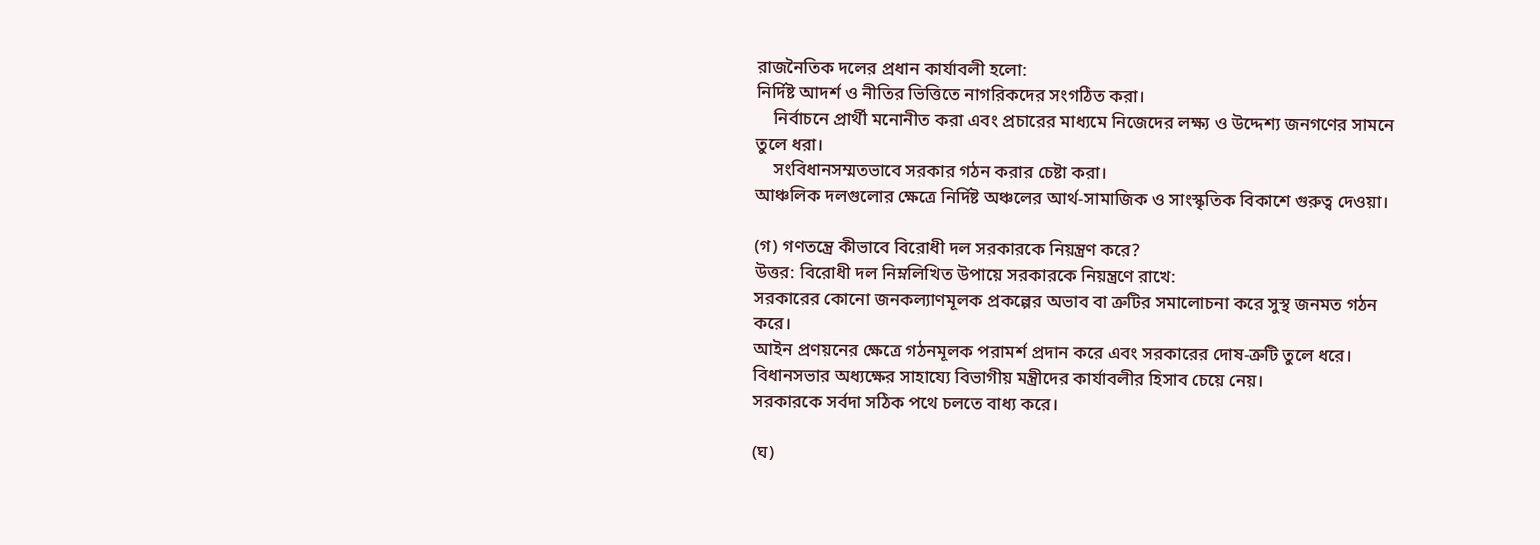রাজনৈতিক দলের প্রধান কার্যাবলী হলো:
নির্দিষ্ট আদর্শ ও নীতির ভিত্তিতে নাগরিকদের সংগঠিত করা।
    নির্বাচনে প্রার্থী মনোনীত করা এবং প্রচারের মাধ্যমে নিজেদের লক্ষ্য ও উদ্দেশ্য জনগণের সামনে তুলে ধরা।
    সংবিধানসম্মতভাবে সরকার গঠন করার চেষ্টা করা।
আঞ্চলিক দলগুলোর ক্ষেত্রে নির্দিষ্ট অঞ্চলের আর্থ-সামাজিক ও সাংস্কৃতিক বিকাশে গুরুত্ব দেওয়া।

(গ) গণতন্ত্রে কীভাবে বিরোধী দল সরকারকে নিয়ন্ত্রণ করে?
উত্তর: বিরোধী দল নিম্নলিখিত উপায়ে সরকারকে নিয়ন্ত্রণে রাখে:
সরকারের কোনো জনকল্যাণমূলক প্রকল্পের অভাব বা ত্রুটির সমালোচনা করে সুস্থ জনমত গঠন করে।
আইন প্রণয়নের ক্ষেত্রে গঠনমূলক পরামর্শ প্রদান করে এবং সরকারের দোষ-ত্রুটি তুলে ধরে।
বিধানসভার অধ্যক্ষের সাহায্যে বিভাগীয় মন্ত্রীদের কার্যাবলীর হিসাব চেয়ে নেয়।
সরকারকে সর্বদা সঠিক পথে চলতে বাধ্য করে।

(ঘ)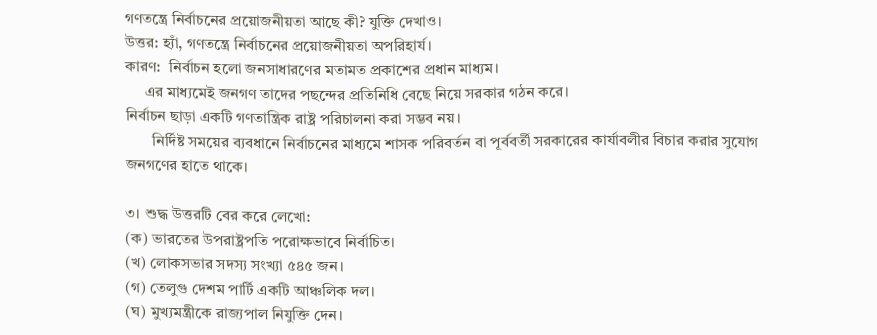গণতন্ত্রে নির্বাচনের প্রয়োজনীয়তা আছে কী? যুক্তি দেখাও।
উত্তর: হ্যাঁ, গণতন্ত্রে নির্বাচনের প্রয়োজনীয়তা অপরিহার্য।
কারণ:  নির্বাচন হলো জনসাধারণের মতামত প্রকাশের প্রধান মাধ্যম।
     এর মাধ্যমেই জনগণ তাদের পছন্দের প্রতিনিধি বেছে নিয়ে সরকার গঠন করে।
নির্বাচন ছাড়া একটি গণতান্ত্রিক রাষ্ট্র পরিচালনা করা সম্ভব নয়।
       নির্দিষ্ট সময়ের ব্যবধানে নির্বাচনের মাধ্যমে শাসক পরিবর্তন বা পূর্ববর্তী সরকারের কার্যাবলীর বিচার করার সুযোগ জনগণের হাতে থাকে।

৩। শুদ্ধ উত্তরটি বের করে লেখো:
(ক) ভারতের উপরাষ্ট্রপতি পরোক্ষভাবে নির্বাচিত।
(খ) লোকসভার সদস্য সংখ্যা ৫৪৫ জন।
(গ) তেলুগু দেশম পার্টি একটি আঞ্চলিক দল।
(ঘ) মুখ্যমন্ত্রীকে রাজ্যপাল নিযুক্তি দেন।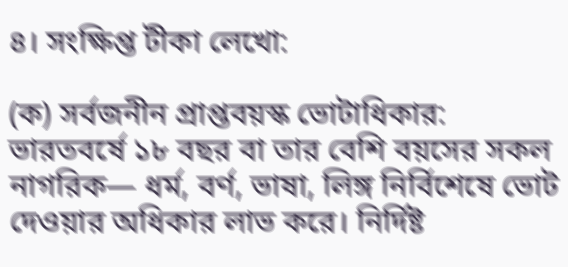৪। সংক্ষিপ্ত টীকা লেখো:

(ক) সর্বজনীন প্রাপ্তবয়স্ক ভোটাধিকার:   ভারতবর্ষে ১৮ বছর বা তার বেশি বয়সের সকল নাগরিক— ধর্ম, বর্ণ, ভাষা, লিঙ্গ নির্বিশেষে ভোট দেওয়ার অধিকার লাভ করে। নির্দিষ্ট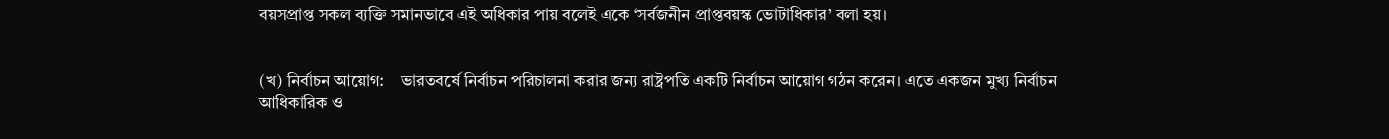বয়সপ্রাপ্ত সকল ব্যক্তি সমানভাবে এই অধিকার পায় বলেই একে ‘সর্বজনীন প্রাপ্তবয়স্ক ভোটাধিকার’ বলা হয়।


(খ) নির্বাচন আয়োগ:    ভারতবর্ষে নির্বাচন পরিচালনা করার জন্য রাষ্ট্রপতি একটি নির্বাচন আয়োগ গঠন করেন। এতে একজন মুখ্য নির্বাচন আধিকারিক ও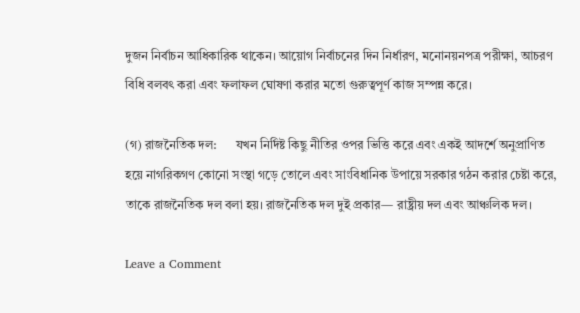দুজন নির্বাচন আধিকারিক থাকেন। আয়োগ নির্বাচনের দিন নির্ধারণ, মনোনয়নপত্র পরীক্ষা, আচরণ বিধি বলবৎ করা এবং ফলাফল ঘোষণা করার মতো গুরুত্বপূর্ণ কাজ সম্পন্ন করে।

(গ) রাজনৈতিক দল:      যখন নির্দিষ্ট কিছু নীতির ওপর ভিত্তি করে এবং একই আদর্শে অনুপ্রাণিত হয়ে নাগরিকগণ কোনো সংস্থা গড়ে তোলে এবং সাংবিধানিক উপায়ে সরকার গঠন করার চেষ্টা করে, তাকে রাজনৈতিক দল বলা হয়। রাজনৈতিক দল দুই প্রকার— রাষ্ট্রীয় দল এবং আঞ্চলিক দল।

Leave a Comment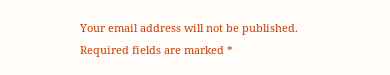Your email address will not be published. Required fields are marked *